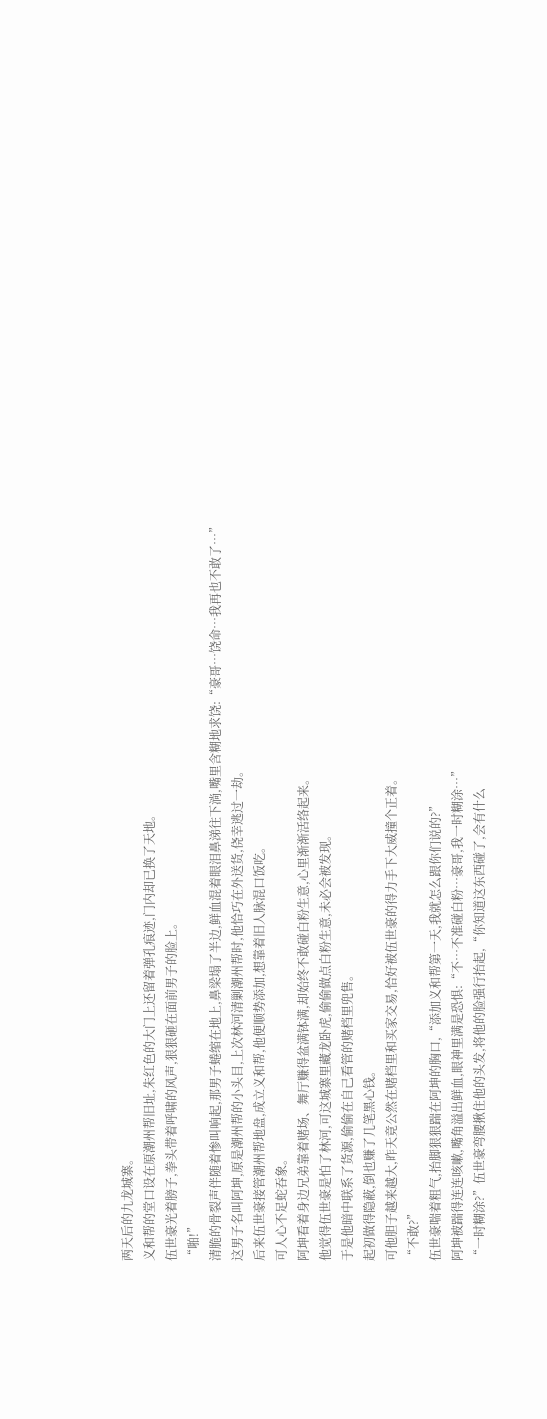两天后的九龙城寨。
义和帮的堂口设在原潮州帮旧址,朱红色的大门上还留着弹孔痕迹,门内却已换了天地。
伍世豪光着膀子,拳头带着呼啸的风声,狠狠砸在面前男子的脸上。
“啪!”
清脆的骨裂声伴随着惨叫响起,那男子蜷缩在地上,鼻梁塌了半边,鲜血混着眼泪鼻涕往下淌,嘴里含糊地求饶:“豪哥…饶命…我再也不敢了…”
这男子名叫阿坤,原是潮州帮的小头目,上次林河清剿潮州帮时,他恰巧在外送货,侥幸逃过一劫。
后来伍世豪接管潮州帮地盘,成立义和帮,他便顺势添加,想靠着旧人脉混口饭吃。
可人心不足蛇吞象。
阿坤看着身边兄弟靠着赌场、舞厅赚得盆满钵满,却始终不敢碰白粉生意,心里渐渐活络起来。
他觉得伍世豪是怕了林河,可这城寨里藏龙卧虎,偷偷做点白粉生意,未必会被发现。
于是他暗中联系了货源,偷偷在自己看管的赌档里兜售。
起初做得隐蔽,倒也赚了几笔黑心钱。
可他胆子越来越大,昨天竟公然在赌档里和买家交易,恰好被伍世豪的得力手下大威撞个正着。
“不敢?”
伍世豪喘着粗气,抬脚狠狠踹在阿坤的胸口,“添加义和帮第一天,我就怎么跟你们说的?”
阿坤被踹得连连咳嗽,嘴角溢出鲜血,眼神里满是恐惧:“不…不准碰白粉…豪哥,我一时糊涂…”
“一时糊涂?”伍世豪弯腰揪住他的头发,将他的脸强行抬起,“你知道这东西碰了,会有什么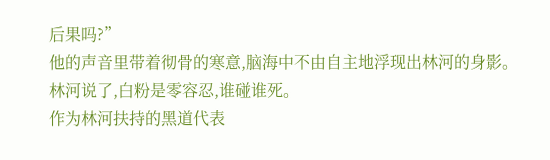后果吗?”
他的声音里带着彻骨的寒意,脑海中不由自主地浮现出林河的身影。
林河说了,白粉是零容忍,谁碰谁死。
作为林河扶持的黑道代表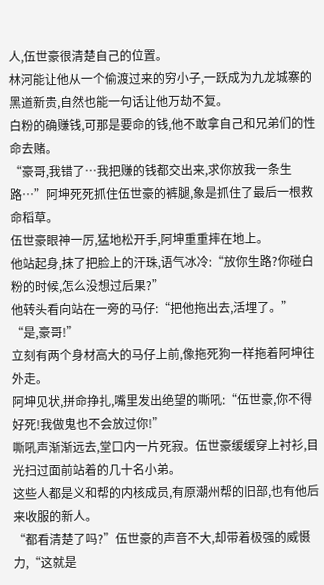人,伍世豪很清楚自己的位置。
林河能让他从一个偷渡过来的穷小子,一跃成为九龙城寨的黑道新贵,自然也能一句话让他万劫不复。
白粉的确赚钱,可那是要命的钱,他不敢拿自己和兄弟们的性命去赌。
“豪哥,我错了…我把赚的钱都交出来,求你放我一条生路…”阿坤死死抓住伍世豪的裤腿,象是抓住了最后一根救命稻草。
伍世豪眼神一厉,猛地松开手,阿坤重重摔在地上。
他站起身,抹了把脸上的汗珠,语气冰冷:“放你生路?你碰白粉的时候,怎么没想过后果?”
他转头看向站在一旁的马仔:“把他拖出去,活埋了。”
“是,豪哥!”
立刻有两个身材高大的马仔上前,像拖死狗一样拖着阿坤往外走。
阿坤见状,拼命挣扎,嘴里发出绝望的嘶吼:“伍世豪,你不得好死!我做鬼也不会放过你!”
嘶吼声渐渐远去,堂口内一片死寂。伍世豪缓缓穿上衬衫,目光扫过面前站着的几十名小弟。
这些人都是义和帮的内核成员,有原潮州帮的旧部,也有他后来收服的新人。
“都看清楚了吗?”伍世豪的声音不大,却带着极强的威慑力,“这就是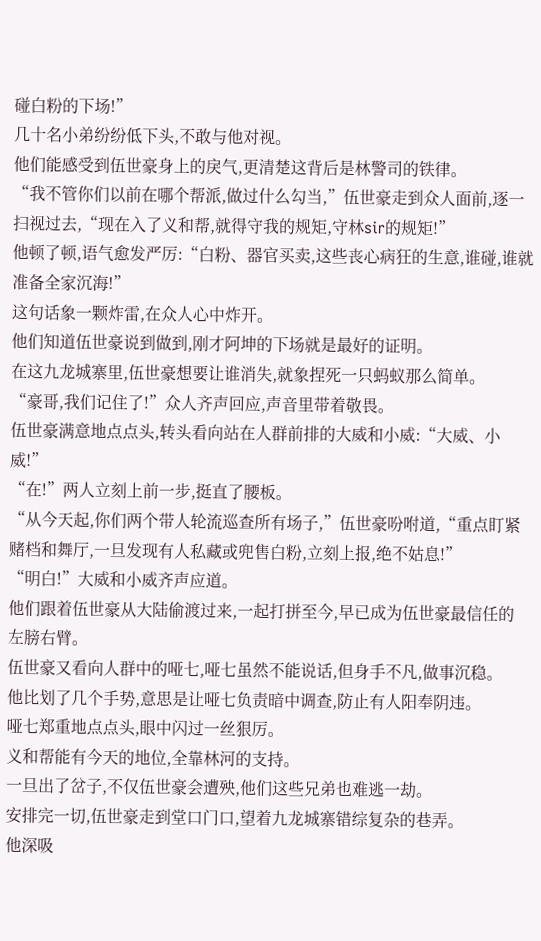碰白粉的下场!”
几十名小弟纷纷低下头,不敢与他对视。
他们能感受到伍世豪身上的戾气,更清楚这背后是林警司的铁律。
“我不管你们以前在哪个帮派,做过什么勾当,”伍世豪走到众人面前,逐一扫视过去,“现在入了义和帮,就得守我的规矩,守林sir的规矩!”
他顿了顿,语气愈发严厉:“白粉、器官买卖,这些丧心病狂的生意,谁碰,谁就准备全家沉海!”
这句话象一颗炸雷,在众人心中炸开。
他们知道伍世豪说到做到,刚才阿坤的下场就是最好的证明。
在这九龙城寨里,伍世豪想要让谁消失,就象捏死一只蚂蚁那么简单。
“豪哥,我们记住了!”众人齐声回应,声音里带着敬畏。
伍世豪满意地点点头,转头看向站在人群前排的大威和小威:“大威、小威!”
“在!”两人立刻上前一步,挺直了腰板。
“从今天起,你们两个带人轮流巡查所有场子,”伍世豪吩咐道,“重点盯紧赌档和舞厅,一旦发现有人私藏或兜售白粉,立刻上报,绝不姑息!”
“明白!”大威和小威齐声应道。
他们跟着伍世豪从大陆偷渡过来,一起打拼至今,早已成为伍世豪最信任的左膀右臂。
伍世豪又看向人群中的哑七,哑七虽然不能说话,但身手不凡,做事沉稳。
他比划了几个手势,意思是让哑七负责暗中调查,防止有人阳奉阴违。
哑七郑重地点点头,眼中闪过一丝狠厉。
义和帮能有今天的地位,全靠林河的支持。
一旦出了岔子,不仅伍世豪会遭殃,他们这些兄弟也难逃一劫。
安排完一切,伍世豪走到堂口门口,望着九龙城寨错综复杂的巷弄。
他深吸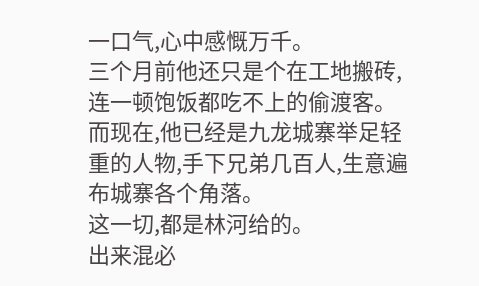一口气,心中感慨万千。
三个月前他还只是个在工地搬砖,连一顿饱饭都吃不上的偷渡客。
而现在,他已经是九龙城寨举足轻重的人物,手下兄弟几百人,生意遍布城寨各个角落。
这一切,都是林河给的。
出来混必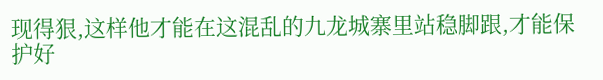现得狠,这样他才能在这混乱的九龙城寨里站稳脚跟,才能保护好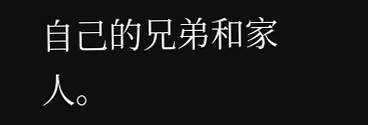自己的兄弟和家人。